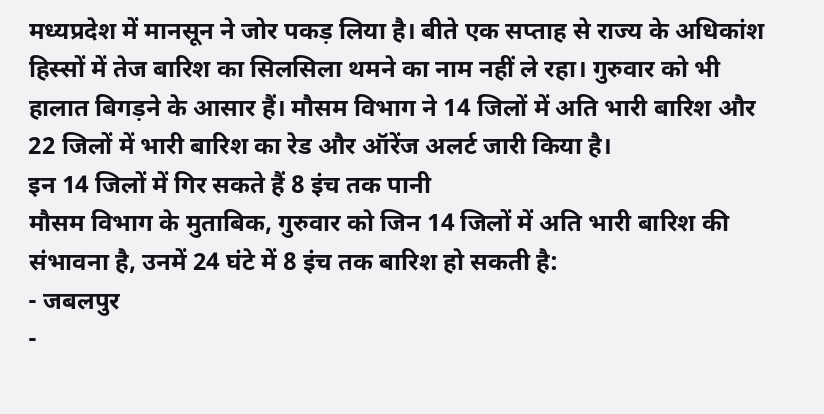मध्यप्रदेश में मानसून ने जोर पकड़ लिया है। बीते एक सप्ताह से राज्य के अधिकांश हिस्सों में तेज बारिश का सिलसिला थमने का नाम नहीं ले रहा। गुरुवार को भी हालात बिगड़ने के आसार हैं। मौसम विभाग ने 14 जिलों में अति भारी बारिश और 22 जिलों में भारी बारिश का रेड और ऑरेंज अलर्ट जारी किया है।
इन 14 जिलों में गिर सकते हैं 8 इंच तक पानी
मौसम विभाग के मुताबिक, गुरुवार को जिन 14 जिलों में अति भारी बारिश की संभावना है, उनमें 24 घंटे में 8 इंच तक बारिश हो सकती है:
- जबलपुर
-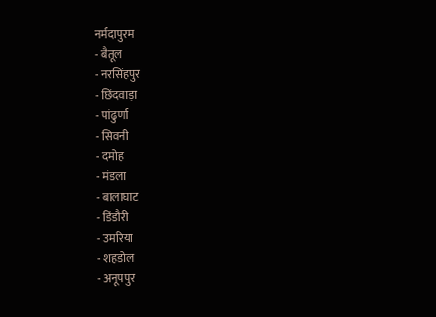नर्मदापुरम
- बैतूल
- नरसिंहपुर
- छिंदवाड़ा
- पांढुर्णा
- सिवनी
- दमोह
- मंडला
- बालाघाट
- डिंडौरी
- उमरिया
- शहडोल
- अनूपपुर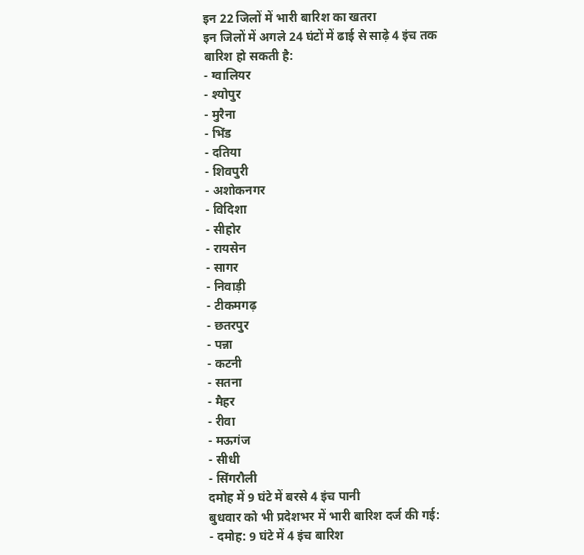इन 22 जिलों में भारी बारिश का खतरा
इन जिलों में अगले 24 घंटों में ढाई से साढ़े 4 इंच तक बारिश हो सकती है:
- ग्वालियर
- श्योपुर
- मुरैना
- भिंड
- दतिया
- शिवपुरी
- अशोकनगर
- विदिशा
- सीहोर
- रायसेन
- सागर
- निवाड़ी
- टीकमगढ़
- छतरपुर
- पन्ना
- कटनी
- सतना
- मैहर
- रीवा
- मऊगंज
- सीधी
- सिंगरौली
दमोह में 9 घंटे में बरसे 4 इंच पानी
बुधवार को भी प्रदेशभर में भारी बारिश दर्ज की गई:
- दमोह: 9 घंटे में 4 इंच बारिश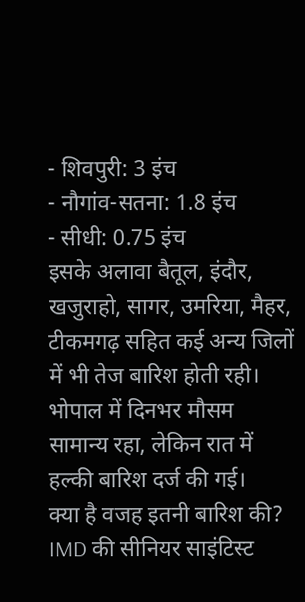- शिवपुरी: 3 इंच
- नौगांव-सतना: 1.8 इंच
- सीधी: 0.75 इंच
इसके अलावा बैतूल, इंदौर, खजुराहो, सागर, उमरिया, मैहर, टीकमगढ़ सहित कई अन्य जिलों में भी तेज बारिश होती रही।
भोपाल में दिनभर मौसम सामान्य रहा, लेकिन रात में हल्की बारिश दर्ज की गई।
क्या है वजह इतनी बारिश की?
IMD की सीनियर साइंटिस्ट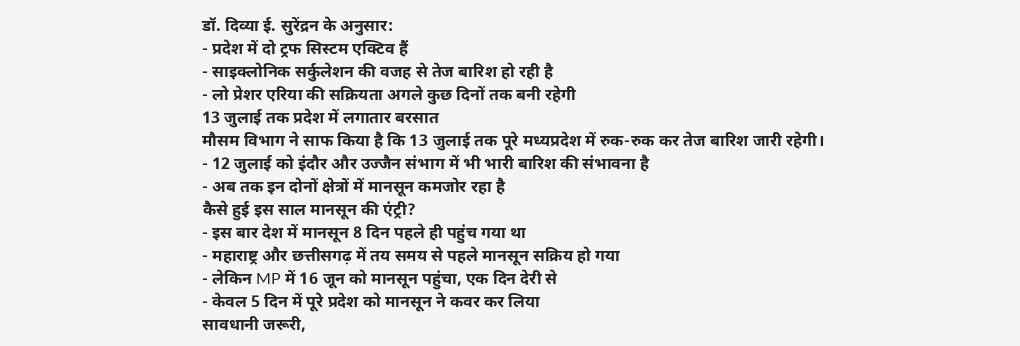डॉ. दिव्या ई. सुरेंद्रन के अनुसार:
- प्रदेश में दो ट्रफ सिस्टम एक्टिव हैं
- साइक्लोनिक सर्कुलेशन की वजह से तेज बारिश हो रही है
- लो प्रेशर एरिया की सक्रियता अगले कुछ दिनों तक बनी रहेगी
13 जुलाई तक प्रदेश में लगातार बरसात
मौसम विभाग ने साफ किया है कि 13 जुलाई तक पूरे मध्यप्रदेश में रुक-रुक कर तेज बारिश जारी रहेगी।
- 12 जुलाई को इंदौर और उज्जैन संभाग में भी भारी बारिश की संभावना है
- अब तक इन दोनों क्षेत्रों में मानसून कमजोर रहा है
कैसे हुई इस साल मानसून की एंट्री?
- इस बार देश में मानसून 8 दिन पहले ही पहुंच गया था
- महाराष्ट्र और छत्तीसगढ़ में तय समय से पहले मानसून सक्रिय हो गया
- लेकिन MP में 16 जून को मानसून पहुंचा, एक दिन देरी से
- केवल 5 दिन में पूरे प्रदेश को मानसून ने कवर कर लिया
सावधानी जरूरी,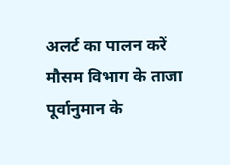अलर्ट का पालन करें
मौसम विभाग के ताजा पूर्वानुमान के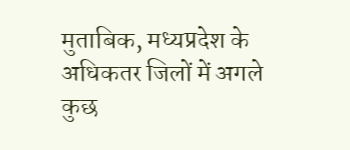मुताबिक, मध्यप्रदेश के अधिकतर जिलों में अगले कुछ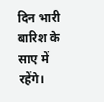दिन भारी बारिश के साए में रहेंगे।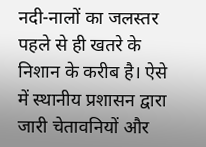नदी-नालों का जलस्तर पहले से ही खतरे के निशान के करीब है। ऐसे में स्थानीय प्रशासन द्वारा जारी चेतावनियों और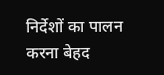निर्देशों का पालन करना बेहद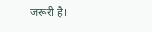जरूरी है।